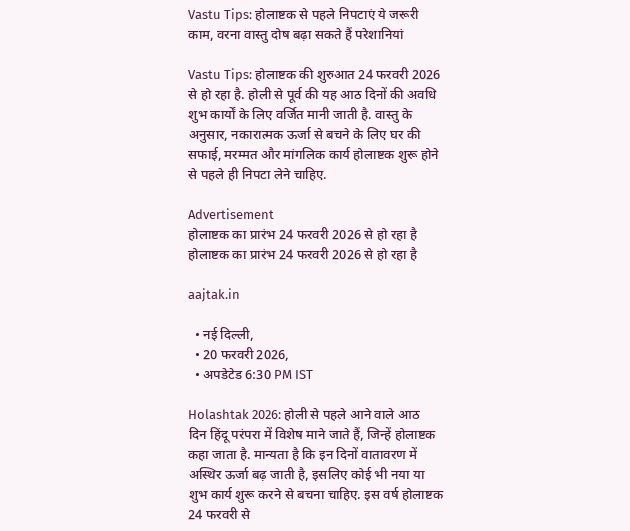Vastu Tips: होलाष्टक से पहले निपटाएं ये जरूरी काम, वरना वास्तु दोष बढ़ा सकते हैं परेशानियां

Vastu Tips: होलाष्टक की शुरुआत 24 फरवरी 2026 से हो रहा है. होली से पूर्व की यह आठ दिनों की अवधि शुभ कार्यों के लिए वर्जित मानी जाती है. वास्तु के अनुसार, नकारात्मक ऊर्जा से बचने के लिए घर की सफाई, मरम्मत और मांगलिक कार्य होलाष्टक शुरू होने से पहले ही निपटा लेने चाहिए.

Advertisement
होलाष्टक का प्रारंभ 24 फरवरी 2026 से हो रहा है होलाष्टक का प्रारंभ 24 फरवरी 2026 से हो रहा है

aajtak.in

  • नई दिल्ली,
  • 20 फरवरी 2026,
  • अपडेटेड 6:30 PM IST

Holashtak 2026: होली से पहले आने वाले आठ दिन हिंदू परंपरा में विशेष माने जाते हैं, जिन्हें होलाष्टक कहा जाता है. मान्यता है कि इन दिनों वातावरण में अस्थिर ऊर्जा बढ़ जाती है, इसलिए कोई भी नया या शुभ कार्य शुरू करने से बचना चाहिए. इस वर्ष होलाष्टक 24 फरवरी से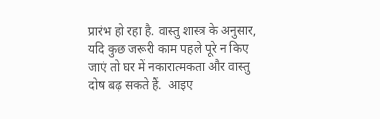प्रारंभ हो रहा है. वास्तु शास्त्र के अनुसार, यदि कुछ जरूरी काम पहले पूरे न किए जाएं तो घर में नकारात्मकता और वास्तु दोष बढ़ सकते हैं.  आइए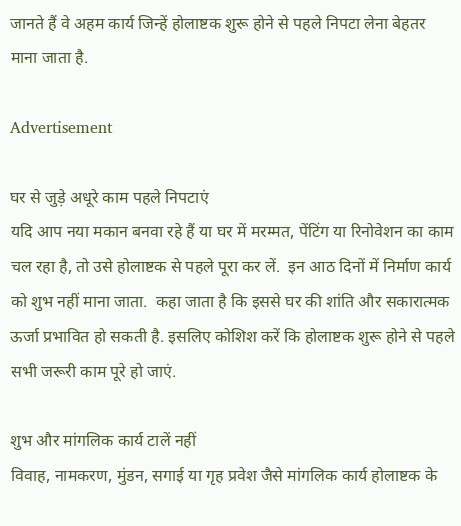जानते हैं वे अहम कार्य जिन्हें होलाष्टक शुरू होने से पहले निपटा लेना बेहतर माना जाता है.

Advertisement

घर से जुड़े अधूरे काम पहले निपटाएं
यदि आप नया मकान बनवा रहे हैं या घर में मरम्मत, पेंटिंग या रिनोवेशन का काम चल रहा है, तो उसे होलाष्टक से पहले पूरा कर लें.  इन आठ दिनों में निर्माण कार्य को शुभ नहीं माना जाता.  कहा जाता है कि इससे घर की शांति और सकारात्मक ऊर्जा प्रभावित हो सकती है. इसलिए कोशिश करें कि होलाष्टक शुरू होने से पहले सभी जरूरी काम पूरे हो जाएं.

शुभ और मांगलिक कार्य टालें नहीं
विवाह, नामकरण, मुंडन, सगाई या गृह प्रवेश जैसे मांगलिक कार्य होलाष्टक के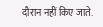दौरान नहीं किए जाते.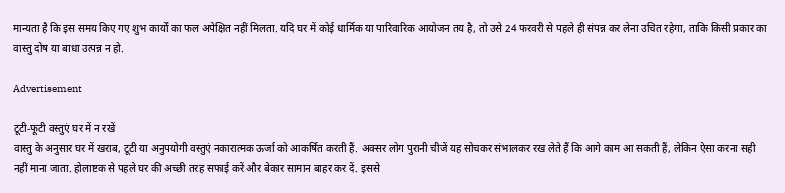मान्यता है कि इस समय किए गए शुभ कार्यों का फल अपेक्षित नहीं मिलता. यदि घर में कोई धार्मिक या पारिवारिक आयोजन तय है, तो उसे 24 फरवरी से पहले ही संपन्न कर लेना उचित रहेगा, ताकि किसी प्रकार का वास्तु दोष या बाधा उत्पन्न न हो.

Advertisement

टूटी-फूटी वस्तुएं घर में न रखें
वास्तु के अनुसार घर में खराब, टूटी या अनुपयोगी वस्तुएं नकारात्मक ऊर्जा को आकर्षित करती हैं. अक्सर लोग पुरानी चीजें यह सोचकर संभालकर रख लेते हैं कि आगे काम आ सकती हैं, लेकिन ऐसा करना सही नहीं माना जाता. होलाष्टक से पहले घर की अच्छी तरह सफाई करें और बेकार सामान बाहर कर दें. इससे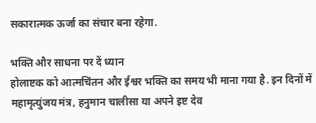सकारात्मक ऊर्जा का संचार बना रहेगा.

भक्ति और साधना पर दें ध्यान
होलाष्टक को आत्मचिंतन और ईश्वर भक्ति का समय भी माना गया है. इन दिनों में महामृत्युंजय मंत्र, हनुमान चालीसा या अपने इष्ट देव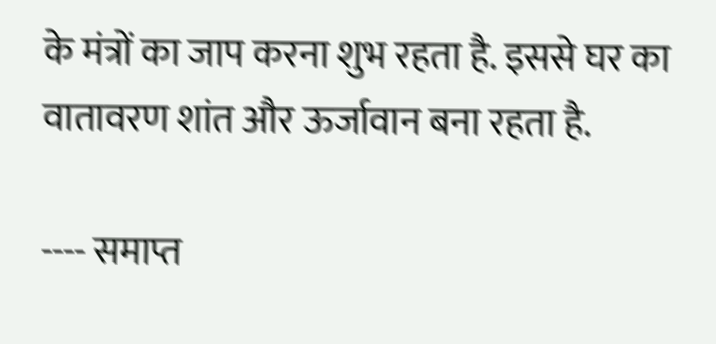के मंत्रों का जाप करना शुभ रहता है. इससे घर का वातावरण शांत और ऊर्जावान बना रहता है.

---- समाप्त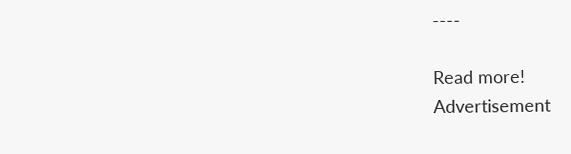----

Read more!
Advertisement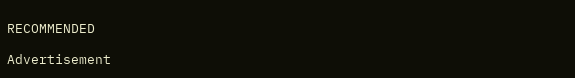RECOMMENDED

Advertisement